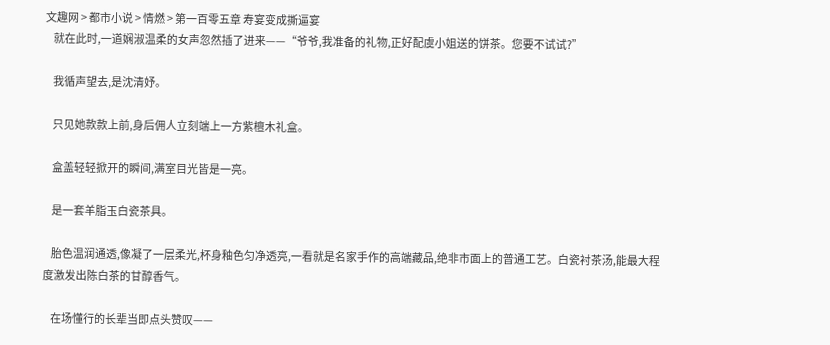文趣网 > 都市小说 > 情燃 > 第一百零五章 寿宴变成撕逼宴
    就在此时,一道娴淑温柔的女声忽然插了进来——“爷爷,我准备的礼物,正好配虞小姐送的饼茶。您要不试试?”

    我循声望去,是沈清妤。

    只见她款款上前,身后佣人立刻端上一方紫檀木礼盒。

    盒盖轻轻掀开的瞬间,满室目光皆是一亮。

    是一套羊脂玉白瓷茶具。

    胎色温润通透,像凝了一层柔光,杯身釉色匀净透亮,一看就是名家手作的高端藏品,绝非市面上的普通工艺。白瓷衬茶汤,能最大程度激发出陈白茶的甘醇香气。

    在场懂行的长辈当即点头赞叹——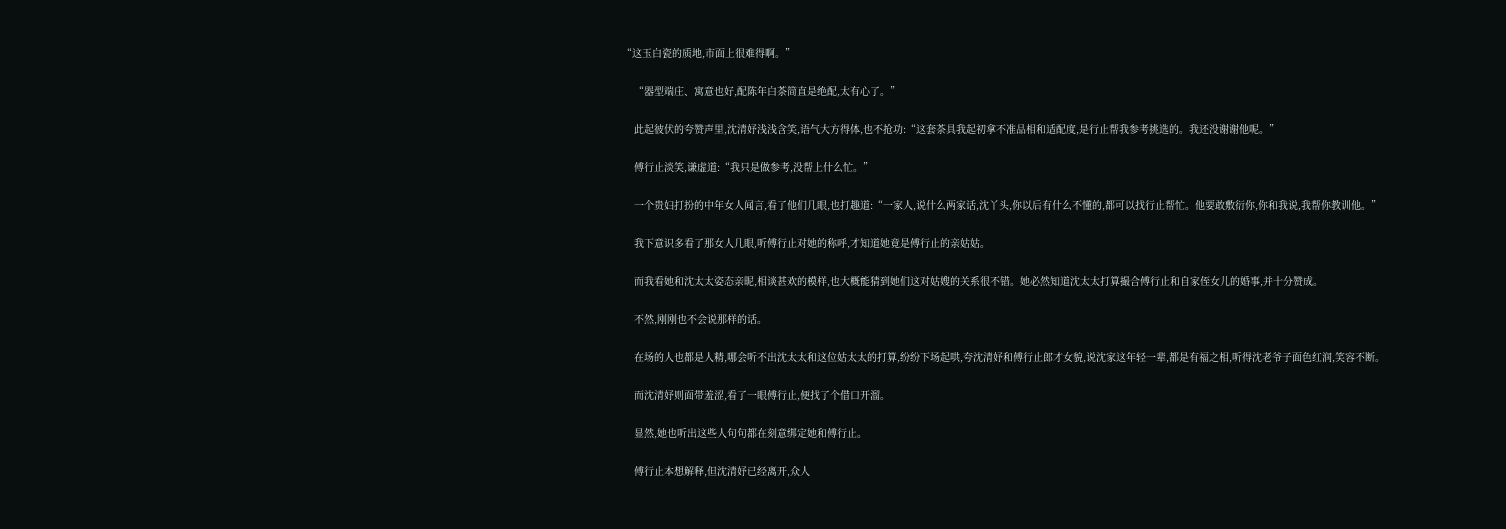“这玉白瓷的质地,市面上很难得啊。”

    “器型端庄、寓意也好,配陈年白茶简直是绝配,太有心了。”

    此起彼伏的夸赞声里,沈清妤浅浅含笑,语气大方得体,也不抢功:“这套茶具我起初拿不准品相和适配度,是行止帮我参考挑选的。我还没谢谢他呢。”

    傅行止淡笑,谦虚道:“我只是做参考,没帮上什么忙。”

    一个贵妇打扮的中年女人闻言,看了他们几眼,也打趣道:“一家人,说什么两家话,沈丫头,你以后有什么不懂的,都可以找行止帮忙。他要敢敷衍你,你和我说,我帮你教训他。”

    我下意识多看了那女人几眼,听傅行止对她的称呼,才知道她竟是傅行止的亲姑姑。

    而我看她和沈太太姿态亲昵,相谈甚欢的模样,也大概能猜到她们这对姑嫂的关系很不错。她必然知道沈太太打算撮合傅行止和自家侄女儿的婚事,并十分赞成。

    不然,刚刚也不会说那样的话。

    在场的人也都是人精,哪会听不出沈太太和这位姑太太的打算,纷纷下场起哄,夸沈清妤和傅行止郎才女貌,说沈家这年轻一辈,都是有福之相,听得沈老爷子面色红润,笑容不断。

    而沈清妤则面带羞涩,看了一眼傅行止,便找了个借口开溜。

    显然,她也听出这些人句句都在刻意绑定她和傅行止。

    傅行止本想解释,但沈清妤已经离开,众人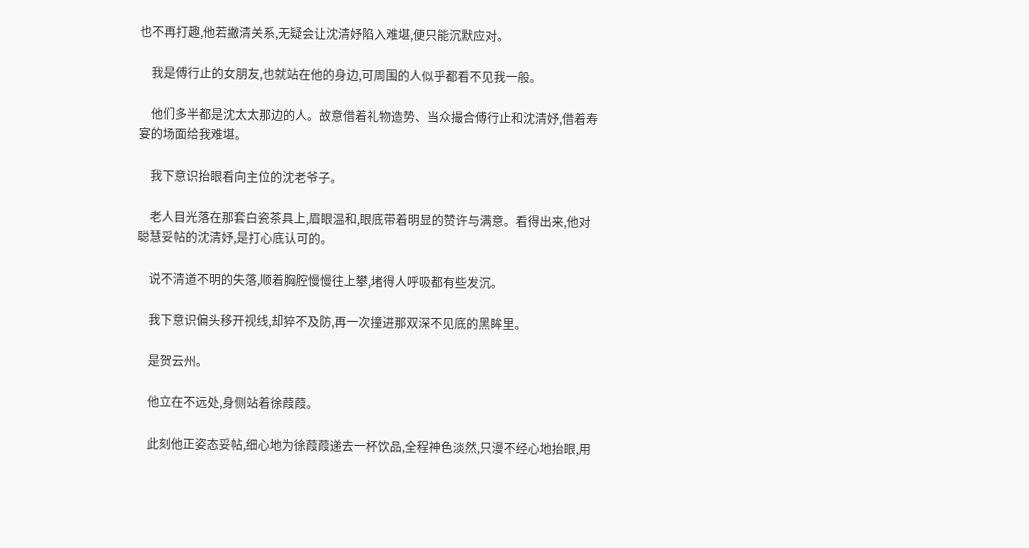也不再打趣,他若撇清关系,无疑会让沈清妤陷入难堪,便只能沉默应对。

    我是傅行止的女朋友,也就站在他的身边,可周围的人似乎都看不见我一般。

    他们多半都是沈太太那边的人。故意借着礼物造势、当众撮合傅行止和沈清妤,借着寿宴的场面给我难堪。

    我下意识抬眼看向主位的沈老爷子。

    老人目光落在那套白瓷茶具上,眉眼温和,眼底带着明显的赞许与满意。看得出来,他对聪慧妥帖的沈清妤,是打心底认可的。

    说不清道不明的失落,顺着胸腔慢慢往上攀,堵得人呼吸都有些发沉。

    我下意识偏头移开视线,却猝不及防,再一次撞进那双深不见底的黑眸里。

    是贺云州。

    他立在不远处,身侧站着徐葭葭。

    此刻他正姿态妥帖,细心地为徐葭葭递去一杯饮品,全程神色淡然,只漫不经心地抬眼,用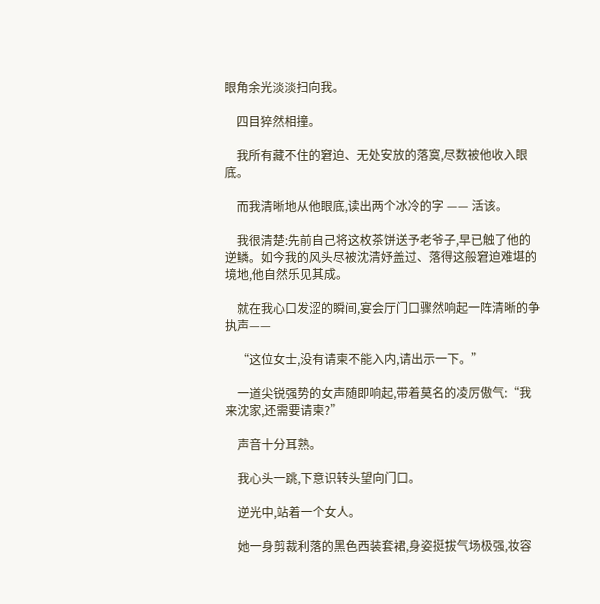眼角余光淡淡扫向我。

    四目猝然相撞。

    我所有藏不住的窘迫、无处安放的落寞,尽数被他收入眼底。

    而我清晰地从他眼底,读出两个冰冷的字 —— 活该。

    我很清楚:先前自己将这枚茶饼送予老爷子,早已触了他的逆鳞。如今我的风头尽被沈清妤盖过、落得这般窘迫难堪的境地,他自然乐见其成。

    就在我心口发涩的瞬间,宴会厅门口骤然响起一阵清晰的争执声——

    “这位女士,没有请柬不能入内,请出示一下。”

    一道尖锐强势的女声随即响起,带着莫名的凌厉傲气:“我来沈家,还需要请柬?”

    声音十分耳熟。

    我心头一跳,下意识转头望向门口。

    逆光中,站着一个女人。

    她一身剪裁利落的黑色西装套裙,身姿挺拔气场极强,妆容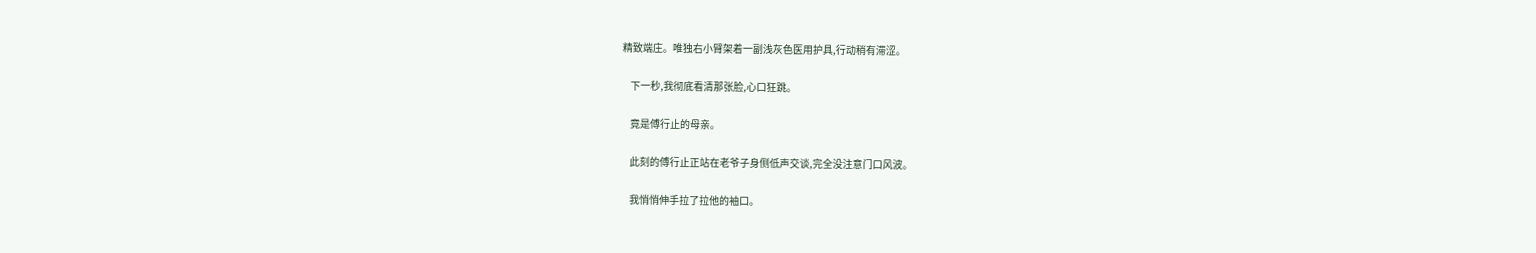精致端庄。唯独右小臂架着一副浅灰色医用护具,行动稍有滞涩。

    下一秒,我彻底看清那张脸,心口狂跳。

    竟是傅行止的母亲。

    此刻的傅行止正站在老爷子身侧低声交谈,完全没注意门口风波。

    我悄悄伸手拉了拉他的袖口。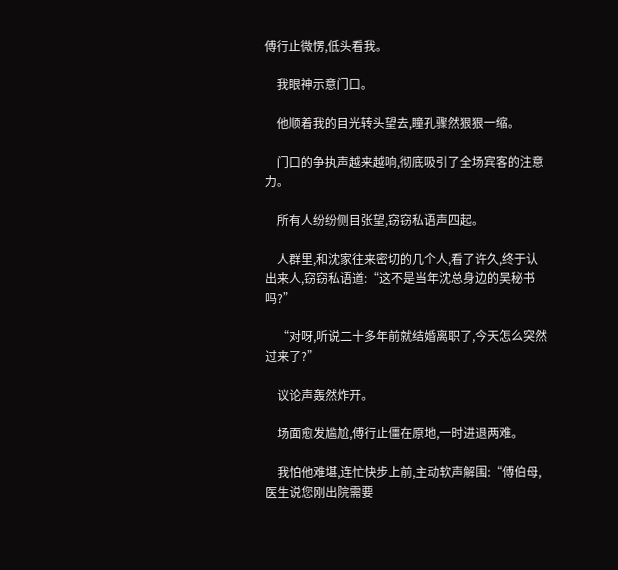傅行止微愣,低头看我。

    我眼神示意门口。

    他顺着我的目光转头望去,瞳孔骤然狠狠一缩。

    门口的争执声越来越响,彻底吸引了全场宾客的注意力。

    所有人纷纷侧目张望,窃窃私语声四起。

    人群里,和沈家往来密切的几个人,看了许久,终于认出来人,窃窃私语道:“这不是当年沈总身边的吴秘书吗?”

    “对呀,听说二十多年前就结婚离职了,今天怎么突然过来了?”

    议论声轰然炸开。

    场面愈发尴尬,傅行止僵在原地,一时进退两难。

    我怕他难堪,连忙快步上前,主动软声解围:“傅伯母,医生说您刚出院需要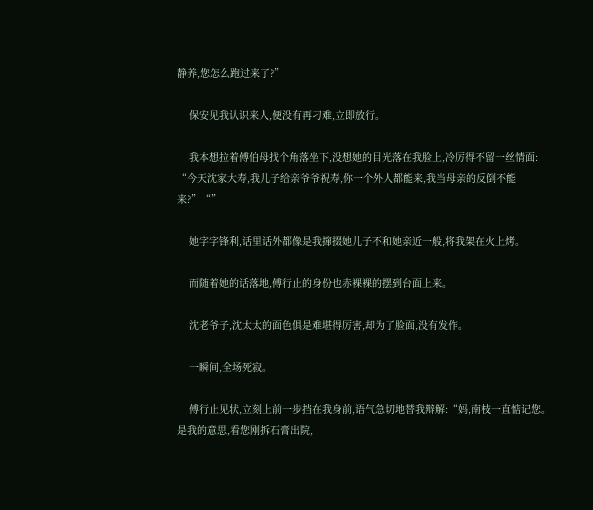静养,您怎么跑过来了?”

    保安见我认识来人,便没有再刁难,立即放行。

    我本想拉着傅伯母找个角落坐下,没想她的目光落在我脸上,冷厉得不留一丝情面: “今天沈家大寿,我儿子给亲爷爷祝寿,你一个外人都能来,我当母亲的反倒不能来?”“”

    她字字锋利,话里话外都像是我撺掇她儿子不和她亲近一般,将我架在火上烤。

    而随着她的话落地,傅行止的身份也赤裸裸的摆到台面上来。

    沈老爷子,沈太太的面色俱是难堪得厉害,却为了脸面,没有发作。

    一瞬间,全场死寂。

    傅行止见状,立刻上前一步挡在我身前,语气急切地替我辩解:“妈,南枝一直惦记您。是我的意思,看您刚拆石膏出院,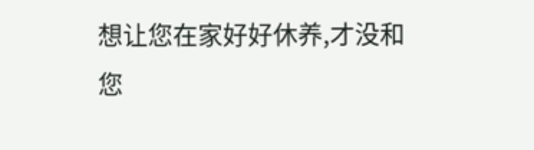想让您在家好好休养,才没和您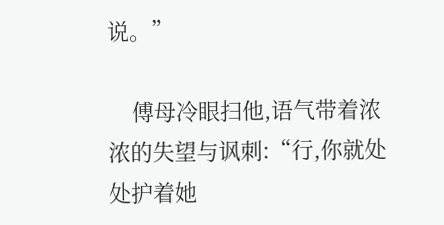说。”

    傅母冷眼扫他,语气带着浓浓的失望与讽刺:“行,你就处处护着她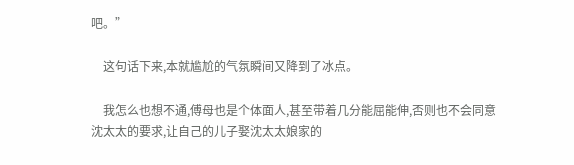吧。”

    这句话下来,本就尴尬的气氛瞬间又降到了冰点。

    我怎么也想不通,傅母也是个体面人,甚至带着几分能屈能伸,否则也不会同意沈太太的要求,让自己的儿子娶沈太太娘家的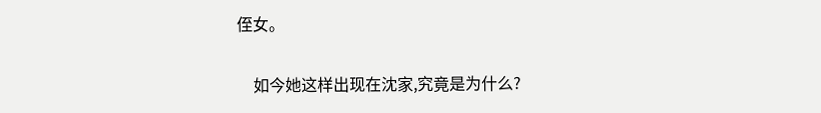侄女。

    如今她这样出现在沈家,究竟是为什么?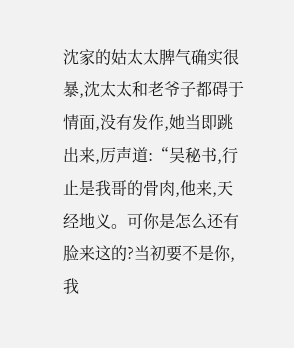沈家的姑太太脾气确实很暴,沈太太和老爷子都碍于情面,没有发作,她当即跳出来,厉声道:“吴秘书,行止是我哥的骨肉,他来,天经地义。可你是怎么还有脸来这的?当初要不是你,我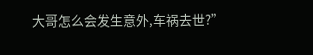大哥怎么会发生意外,车祸去世?”